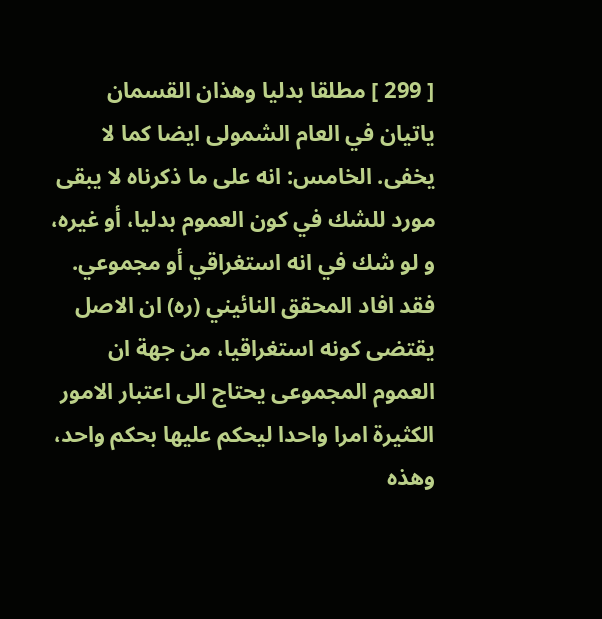[ 299 ] مطلقا بدليا وهذان القسمان ياتيان في العام الشمولى ايضا كما لا يخفى. الخامس: انه على ما ذكرناه لا يبقى مورد للشك في كون العموم بدليا، أو غيره، و لو شك في انه استغراقي أو مجموعي. فقد افاد المحقق النائيني (ره) ان الاصل يقتضى كونه استغراقيا، من جهة ان العموم المجموعى يحتاج الى اعتبار الامور الكثيرة امرا واحدا ليحكم عليها بحكم واحد، وهذه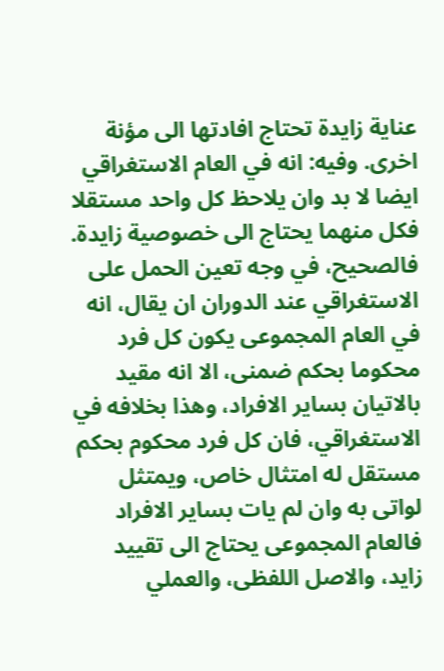عناية زايدة تحتاج افادتها الى مؤنة اخرى. وفيه: انه في العام الاستغراقي ايضا لا بد وان يلاحظ كل واحد مستقلا فكل منهما يحتاج الى خصوصية زايدة. فالصحيح، في وجه تعين الحمل على الاستغراقي عند الدوران ان يقال، انه في العام المجموعى يكون كل فرد محكوما بحكم ضمنى، الا انه مقيد بالاتيان بساير الافراد، وهذا بخلافه في الاستغراقي، فان كل فرد محكوم بحكم مستقل له امتثال خاص، ويمتثل لواتى به وان لم يات بساير الافراد فالعام المجموعى يحتاج الى تقييد زايد، والاصل اللفظى، والعملي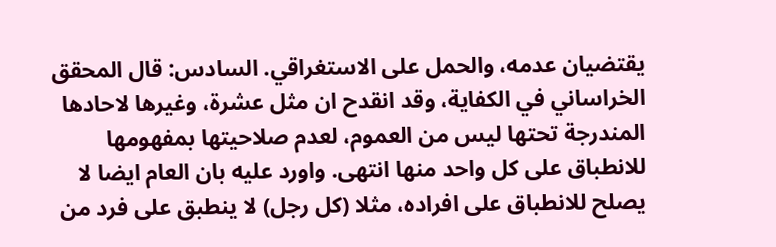يقتضيان عدمه، والحمل على الاستغراقي. السادس: قال المحقق الخراساني في الكفاية، وقد انقدح ان مثل عشرة، وغيرها لاحادها المندرجة تحتها ليس من العموم، لعدم صلاحيتها بمفهومها للانطباق على كل واحد منها انتهى. واورد عليه بان العام ايضا لا يصلح للانطباق على افراده، مثلا (كل رجل) لا ينطبق على فرد من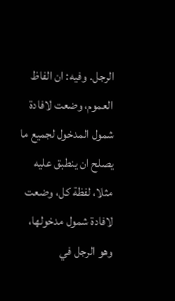الرجل. وفيه: ان الفاظ العموم، وضعت لافادة شمول المدخول لجميع ما يصلح ان ينطبق عليه مثلا، لفظة كل، وضعت لافادة شمول مدخولها، وهو الرجل في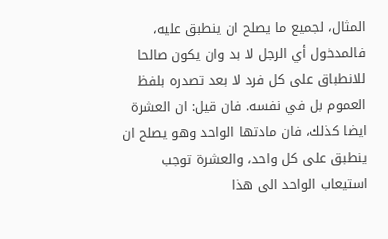المثال، لجميع ما يصلح ان ينطبق عليه، فالمدخول أي الرجل لا بد وان يكون صالحا للانطباق على كل فرد لا بعد تصدره بلفظ العموم بل في نفسه. فان قيل: ان العشرة ايضا كذلك، فان مادتها الواحد وهو يصلح ان ينطبق على كل واحد، والعشرة توجب استيعاب الواحد الى هذا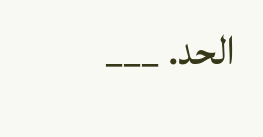الحد. ___